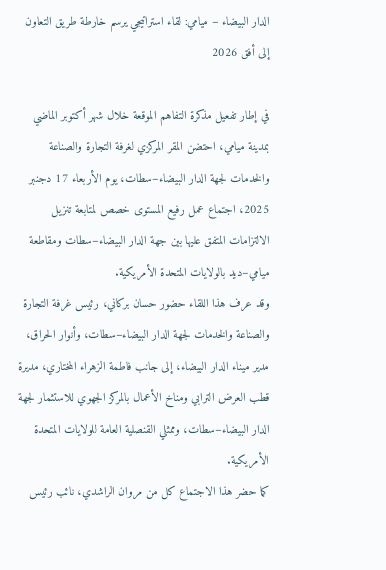الدار البيضاء – ميامي: لقاء استراتيجي يرسم خارطة طريق التعاون إلى أفق 2026

في إطار تفعيل مذكرة التفاهم الموقعة خلال شهر أكتوبر الماضي بمدينة ميامي، احتضن المقر المركزي لغرفة التجارة والصناعة والخدمات لجهة الدار البيضاء–سطات، يوم الأربعاء 17 دجنبر 2025، اجتماع عمل رفيع المستوى خصص لمتابعة تنزيل الالتزامات المتفق عليها بين جهة الدار البيضاء–سطات ومقاطعة ميامي–ديد بالولايات المتحدة الأمريكية.
وقد عرف هذا اللقاء حضور حسان بركاني، رئيس غرفة التجارة والصناعة والخدمات لجهة الدار البيضاء–سطات، وأنوار الحراق، مدير ميناء الدار البيضاء، إلى جانب فاطمة الزهراء المختاري، مديرة قطب العرض الترابي ومناخ الأعمال بالمركز الجهوي للاستثمار لجهة الدار البيضاء–سطات، وممثلي القنصلية العامة للولايات المتحدة الأمريكية.
كما حضر هذا الاجتماع كل من مروان الراشدي، نائب رئيس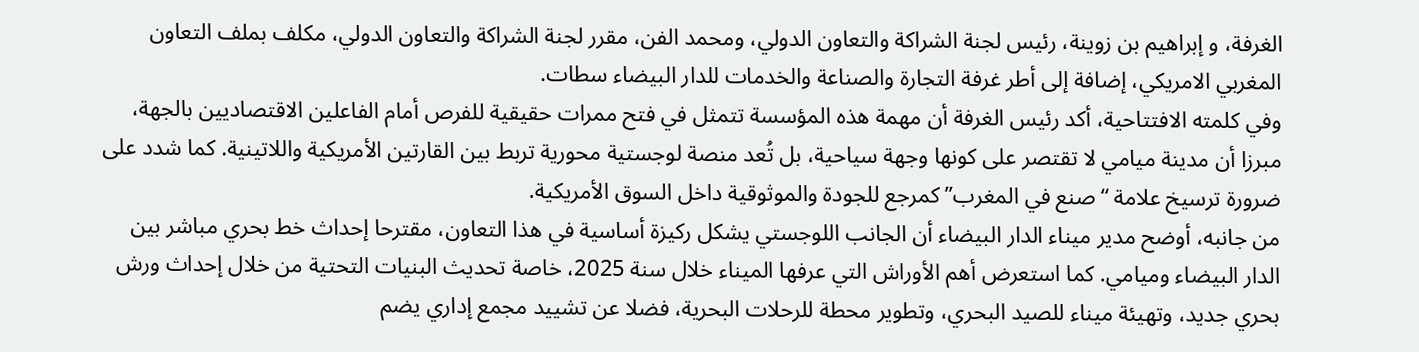الغرفة، و إبراهيم بن زوينة، رئيس لجنة الشراكة والتعاون الدولي، ومحمد الفن، مقرر لجنة الشراكة والتعاون الدولي، مكلف بملف التعاون المغربي الامريكي، إضافة إلى أطر غرفة التجارة والصناعة والخدمات للدار البيضاء سطات.
وفي كلمته الافتتاحية، أكد رئيس الغرفة أن مهمة هذه المؤسسة تتمثل في فتح ممرات حقيقية للفرص أمام الفاعلين الاقتصاديين بالجهة، مبرزا أن مدينة ميامي لا تقتصر على كونها وجهة سياحية، بل تُعد منصة لوجستية محورية تربط بين القارتين الأمريكية واللاتينية. كما شدد على ضرورة ترسيخ علامة “صنع في المغرب” كمرجع للجودة والموثوقية داخل السوق الأمريكية.
من جانبه، أوضح مدير ميناء الدار البيضاء أن الجانب اللوجستي يشكل ركيزة أساسية في هذا التعاون، مقترحا إحداث خط بحري مباشر بين الدار البيضاء وميامي. كما استعرض أهم الأوراش التي عرفها الميناء خلال سنة 2025، خاصة تحديث البنيات التحتية من خلال إحداث ورش بحري جديد، وتهيئة ميناء للصيد البحري، وتطوير محطة للرحلات البحرية، فضلا عن تشييد مجمع إداري يضم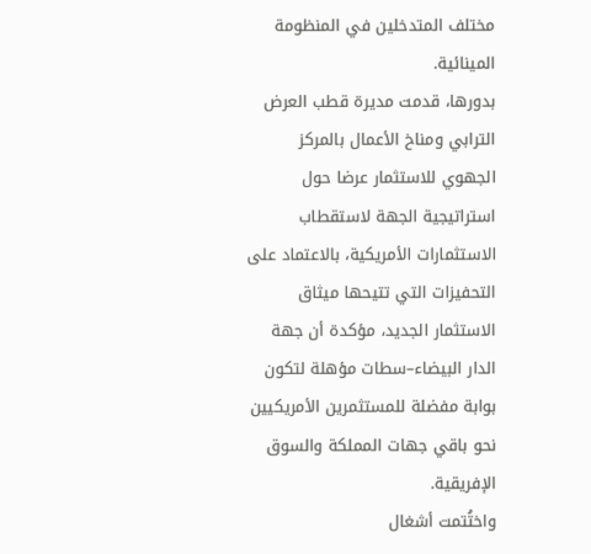مختلف المتدخلين في المنظومة المينائية.
بدورها، قدمت مديرة قطب العرض الترابي ومناخ الأعمال بالمركز الجهوي للاستثمار عرضا حول استراتيجية الجهة لاستقطاب الاستثمارات الأمريكية، بالاعتماد على التحفيزات التي تتيحها ميثاق الاستثمار الجديد، مؤكدة أن جهة الدار البيضاء–سطات مؤهلة لتكون بوابة مفضلة للمستثمرين الأمريكيين نحو باقي جهات المملكة والسوق الإفريقية.
واختُتمت أشغال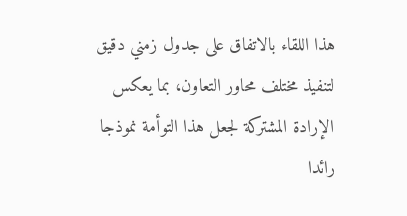هذا اللقاء بالاتفاق على جدول زمني دقيق لتنفيذ مختلف محاور التعاون، بما يعكس الإرادة المشتركة لجعل هذا التوأمة نموذجا رائدا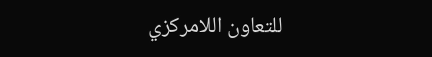للتعاون اللامركزي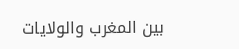بين المغرب والولايات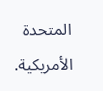المتحدة الأمريكية.